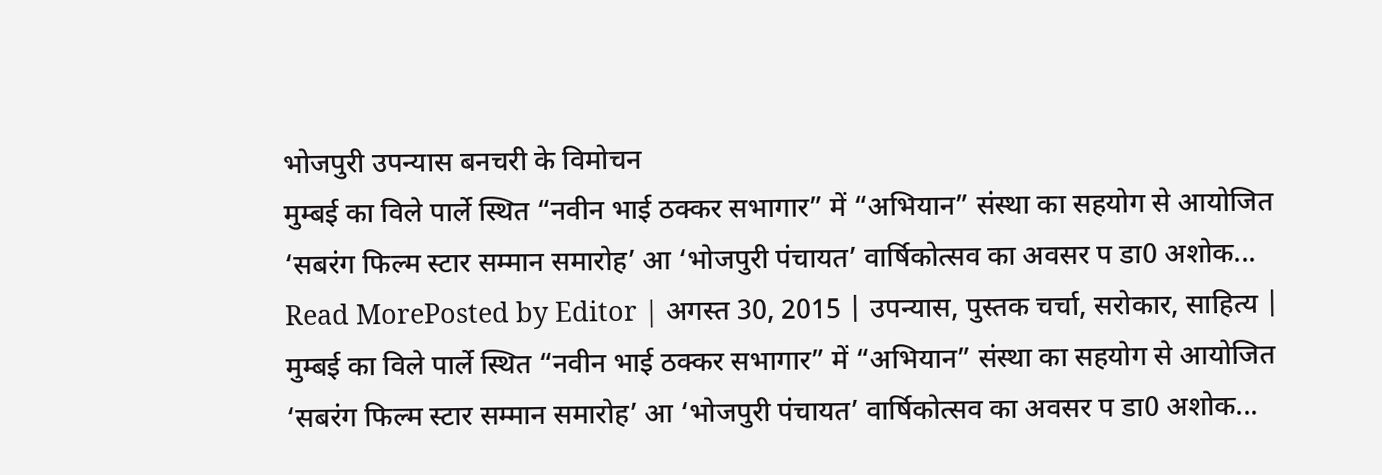भोजपुरी उपन्यास बनचरी के विमोचन
मुम्बई का विले पार्ले स्थित “नवीन भाई ठक्कर सभागार” में “अभियान” संस्था का सहयोग से आयोजित ‘सबरंग फिल्म स्टार सम्मान समारोह’ आ ‘भोजपुरी पंचायत’ वार्षिकोत्सव का अवसर प डा0 अशोक...
Read MorePosted by Editor | अगस्त 30, 2015 | उपन्यास, पुस्तक चर्चा, सरोकार, साहित्य |
मुम्बई का विले पार्ले स्थित “नवीन भाई ठक्कर सभागार” में “अभियान” संस्था का सहयोग से आयोजित ‘सबरंग फिल्म स्टार सम्मान समारोह’ आ ‘भोजपुरी पंचायत’ वार्षिकोत्सव का अवसर प डा0 अशोक...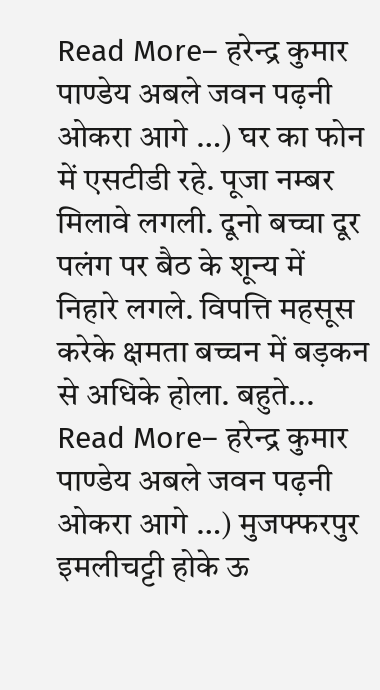Read More– हरेन्द्र कुमार पाण्डेय अबले जवन पढ़नी ओकरा आगे …) घर का फोन में एसटीडी रहे. पूजा नम्बर मिलावे लगली. दूनो बच्चा दूर पलंग पर बैठ के शून्य में निहारे लगले. विपत्ति महसूस करेके क्षमता बच्चन में बड़कन से अधिके होला. बहुते...
Read More– हरेन्द्र कुमार पाण्डेय अबले जवन पढ़नी ओकरा आगे …) मुजफ्फरपुर इमलीचट्टी होके ऊ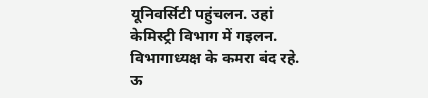यूनिवर्सिटी पहुंचलन. उहां केमिस्ट्री विभाग में गइलन. विभागाध्यक्ष के कमरा बंद रहे. ऊ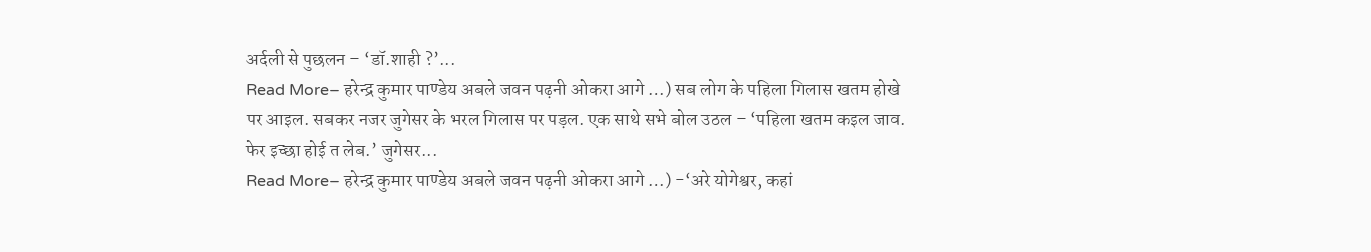अर्दली से पुछलन – ‘डॉ.शाही ?’...
Read More– हरेन्द्र कुमार पाण्डेय अबले जवन पढ़नी ओकरा आगे …) सब लोग के पहिला गिलास खतम होखे पर आइल. सबकर नजर जुगेसर के भरल गिलास पर पड़ल. एक साथे सभे बोल उठल – ‘पहिला खतम कइल जाव. फेर इच्छा होई त लेब.’ जुगेसर...
Read More– हरेन्द्र कुमार पाण्डेय अबले जवन पढ़नी ओकरा आगे …) -‘अरे योगेश्वर, कहां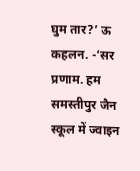घुम तार?’ ऊ कहलन. -‘सर प्रणाम. हम समस्तीपुर जैन स्कूल में ज्वाइन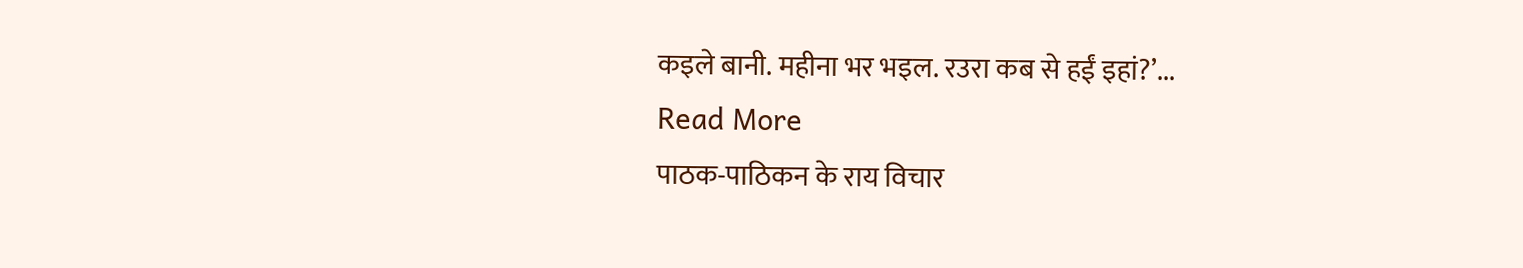कइले बानी. महीना भर भइल. रउरा कब से हईं इहां?’...
Read More
पाठक-पाठिकन के राय विचार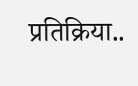प्रतिक्रिया..